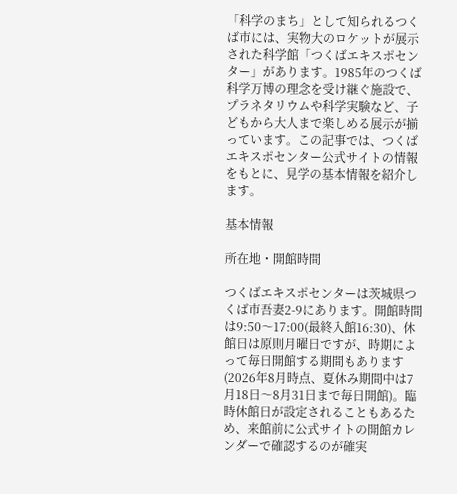「科学のまち」として知られるつくば市には、実物大のロケットが展示された科学館「つくばエキスポセンター」があります。1985年のつくば科学万博の理念を受け継ぐ施設で、プラネタリウムや科学実験など、子どもから大人まで楽しめる展示が揃っています。この記事では、つくばエキスポセンター公式サイトの情報をもとに、見学の基本情報を紹介します。

基本情報

所在地・開館時間

つくばエキスポセンターは茨城県つくば市吾妻2-9にあります。開館時間は9:50〜17:00(最終入館16:30)、休館日は原則月曜日ですが、時期によって毎日開館する期間もあります(2026年8月時点、夏休み期間中は7月18日〜8月31日まで毎日開館)。臨時休館日が設定されることもあるため、来館前に公式サイトの開館カレンダーで確認するのが確実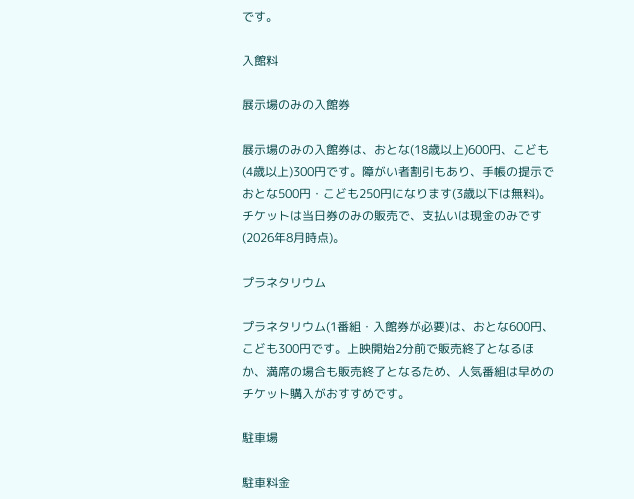です。

入館料

展示場のみの入館券

展示場のみの入館券は、おとな(18歳以上)600円、こども(4歳以上)300円です。障がい者割引もあり、手帳の提示でおとな500円・こども250円になります(3歳以下は無料)。チケットは当日券のみの販売で、支払いは現金のみです(2026年8月時点)。

プラネタリウム

プラネタリウム(1番組・入館券が必要)は、おとな600円、こども300円です。上映開始2分前で販売終了となるほか、満席の場合も販売終了となるため、人気番組は早めのチケット購入がおすすめです。

駐車場

駐車料金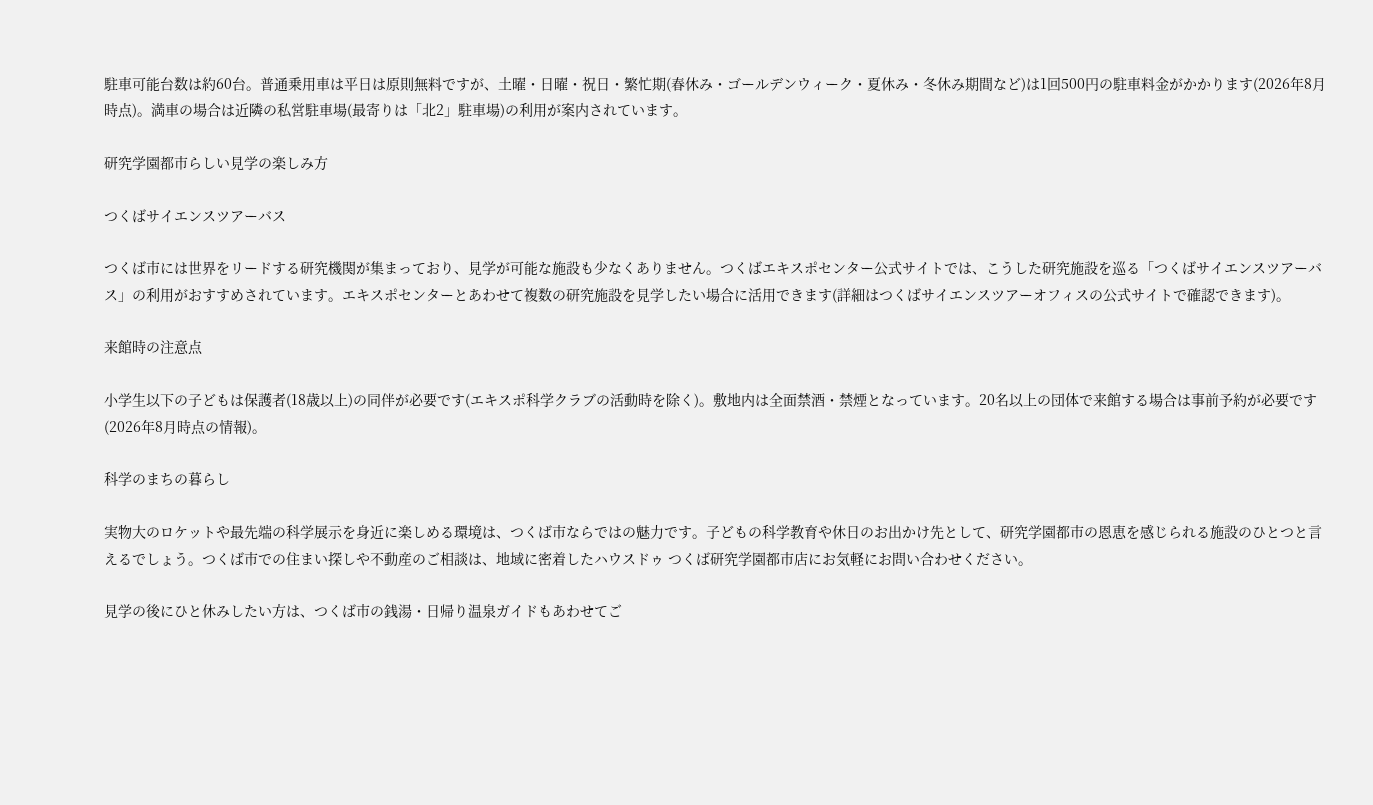駐車可能台数は約60台。普通乗用車は平日は原則無料ですが、土曜・日曜・祝日・繁忙期(春休み・ゴールデンウィーク・夏休み・冬休み期間など)は1回500円の駐車料金がかかります(2026年8月時点)。満車の場合は近隣の私営駐車場(最寄りは「北2」駐車場)の利用が案内されています。

研究学園都市らしい見学の楽しみ方

つくばサイエンスツアーバス

つくば市には世界をリードする研究機関が集まっており、見学が可能な施設も少なくありません。つくばエキスポセンター公式サイトでは、こうした研究施設を巡る「つくばサイエンスツアーバス」の利用がおすすめされています。エキスポセンターとあわせて複数の研究施設を見学したい場合に活用できます(詳細はつくばサイエンスツアーオフィスの公式サイトで確認できます)。

来館時の注意点

小学生以下の子どもは保護者(18歳以上)の同伴が必要です(エキスポ科学クラブの活動時を除く)。敷地内は全面禁酒・禁煙となっています。20名以上の団体で来館する場合は事前予約が必要です(2026年8月時点の情報)。

科学のまちの暮らし

実物大のロケットや最先端の科学展示を身近に楽しめる環境は、つくば市ならではの魅力です。子どもの科学教育や休日のお出かけ先として、研究学園都市の恩恵を感じられる施設のひとつと言えるでしょう。つくば市での住まい探しや不動産のご相談は、地域に密着したハウスドゥ つくば研究学園都市店にお気軽にお問い合わせください。

見学の後にひと休みしたい方は、つくば市の銭湯・日帰り温泉ガイドもあわせてご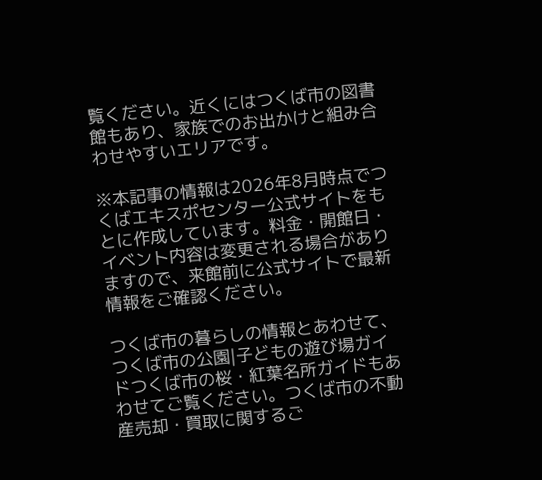覧ください。近くにはつくば市の図書館もあり、家族でのお出かけと組み合わせやすいエリアです。

※本記事の情報は2026年8月時点でつくばエキスポセンター公式サイトをもとに作成しています。料金・開館日・イベント内容は変更される場合がありますので、来館前に公式サイトで最新情報をご確認ください。

つくば市の暮らしの情報とあわせて、つくば市の公園|子どもの遊び場ガイドつくば市の桜・紅葉名所ガイドもあわせてご覧ください。つくば市の不動産売却・買取に関するご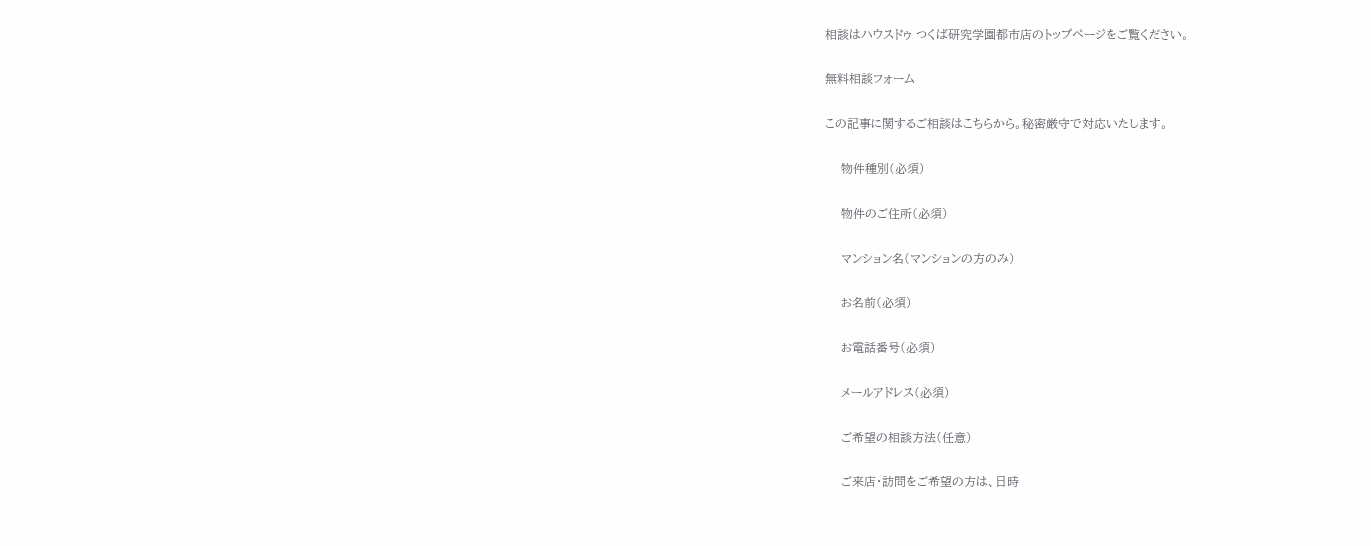相談はハウスドゥ つくば研究学園都市店のトップページをご覧ください。

無料相談フォーム

この記事に関するご相談はこちらから。秘密厳守で対応いたします。

    物件種別(必須)

    物件のご住所(必須)

    マンション名(マンションの方のみ)

    お名前(必須)

    お電話番号(必須)

    メールアドレス(必須)

    ご希望の相談方法(任意)

    ご来店・訪問をご希望の方は、日時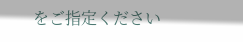をご指定ください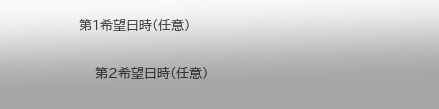第1希望日時(任意)


    第2希望日時(任意)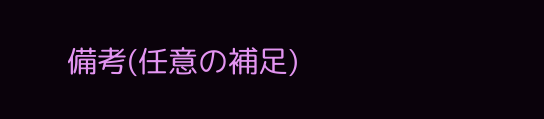備考(任意の補足)